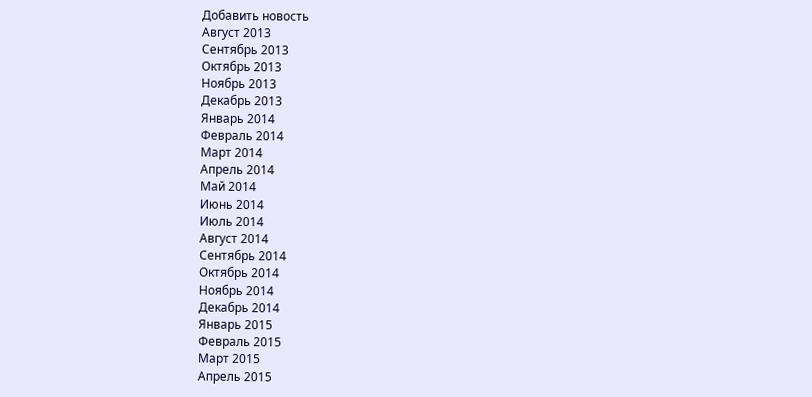Добавить новость
Август 2013
Сентябрь 2013
Октябрь 2013
Ноябрь 2013
Декабрь 2013
Январь 2014
Февраль 2014
Март 2014
Апрель 2014
Май 2014
Июнь 2014
Июль 2014
Август 2014
Сентябрь 2014
Октябрь 2014
Ноябрь 2014
Декабрь 2014
Январь 2015
Февраль 2015
Март 2015
Апрель 2015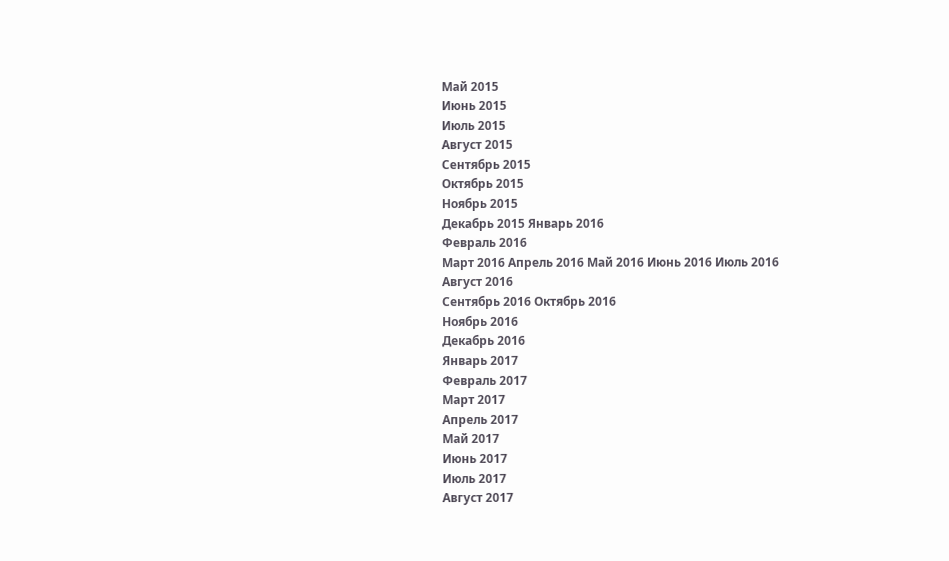Май 2015
Июнь 2015
Июль 2015
Август 2015
Сентябрь 2015
Октябрь 2015
Ноябрь 2015
Декабрь 2015 Январь 2016
Февраль 2016
Март 2016 Апрель 2016 Май 2016 Июнь 2016 Июль 2016
Август 2016
Сентябрь 2016 Октябрь 2016
Ноябрь 2016
Декабрь 2016
Январь 2017
Февраль 2017
Март 2017
Апрель 2017
Май 2017
Июнь 2017
Июль 2017
Август 2017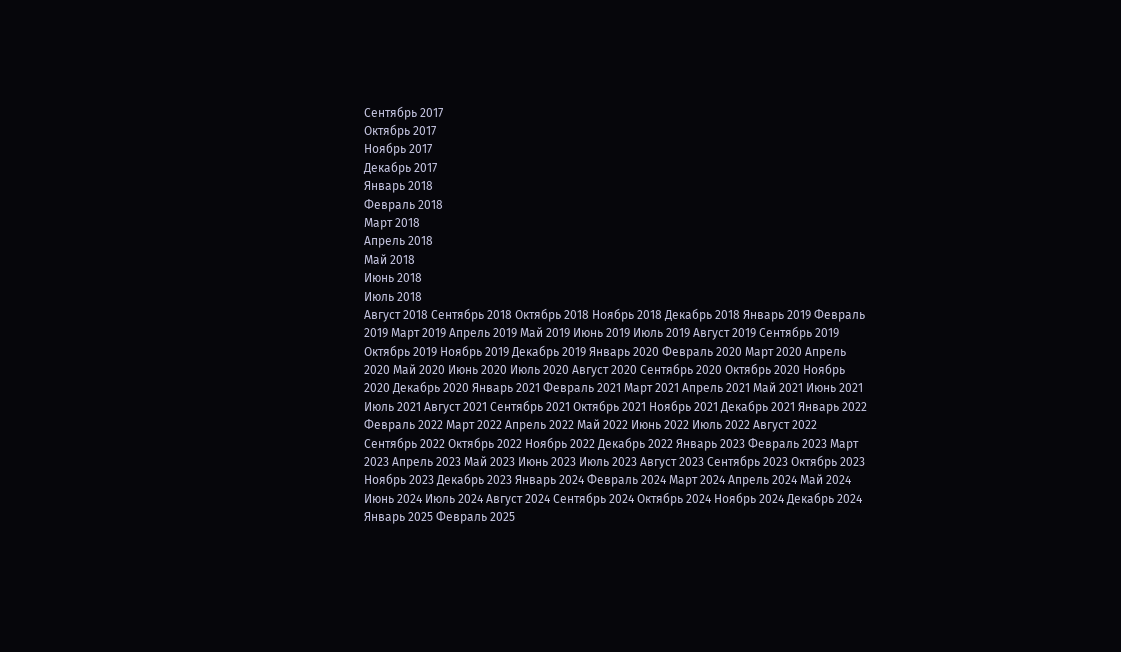Сентябрь 2017
Октябрь 2017
Ноябрь 2017
Декабрь 2017
Январь 2018
Февраль 2018
Март 2018
Апрель 2018
Май 2018
Июнь 2018
Июль 2018
Август 2018 Сентябрь 2018 Октябрь 2018 Ноябрь 2018 Декабрь 2018 Январь 2019 Февраль 2019 Март 2019 Апрель 2019 Май 2019 Июнь 2019 Июль 2019 Август 2019 Сентябрь 2019 Октябрь 2019 Ноябрь 2019 Декабрь 2019 Январь 2020 Февраль 2020 Март 2020 Апрель 2020 Май 2020 Июнь 2020 Июль 2020 Август 2020 Сентябрь 2020 Октябрь 2020 Ноябрь 2020 Декабрь 2020 Январь 2021 Февраль 2021 Март 2021 Апрель 2021 Май 2021 Июнь 2021 Июль 2021 Август 2021 Сентябрь 2021 Октябрь 2021 Ноябрь 2021 Декабрь 2021 Январь 2022 Февраль 2022 Март 2022 Апрель 2022 Май 2022 Июнь 2022 Июль 2022 Август 2022 Сентябрь 2022 Октябрь 2022 Ноябрь 2022 Декабрь 2022 Январь 2023 Февраль 2023 Март 2023 Апрель 2023 Май 2023 Июнь 2023 Июль 2023 Август 2023 Сентябрь 2023 Октябрь 2023 Ноябрь 2023 Декабрь 2023 Январь 2024 Февраль 2024 Март 2024 Апрель 2024 Май 2024 Июнь 2024 Июль 2024 Август 2024 Сентябрь 2024 Октябрь 2024 Ноябрь 2024 Декабрь 2024 Январь 2025 Февраль 2025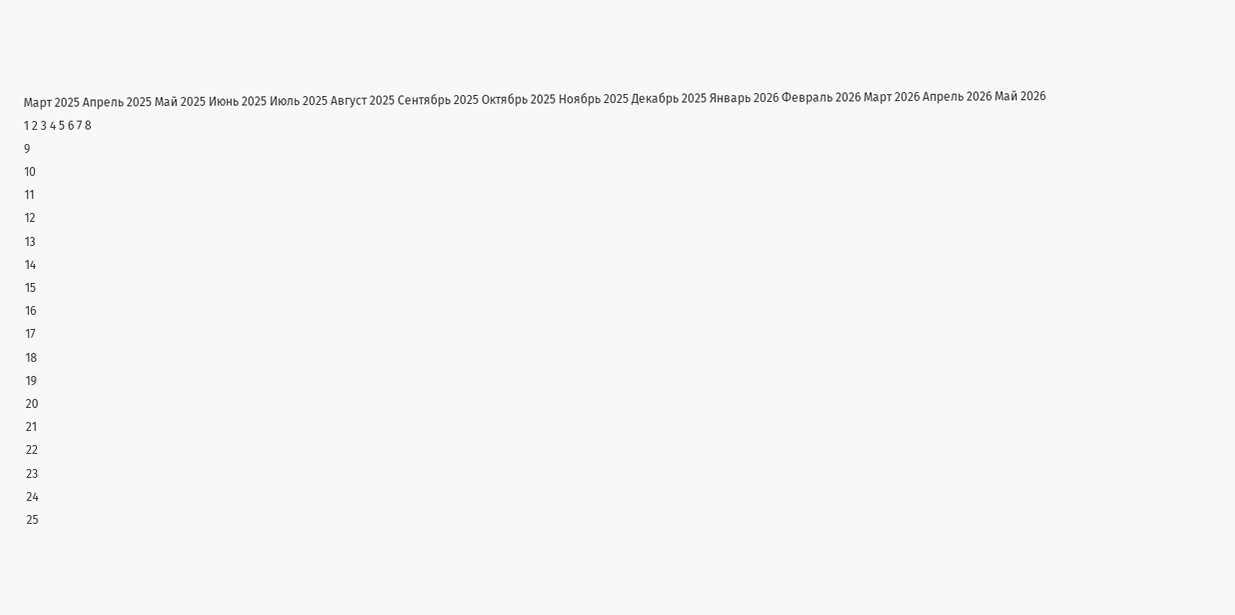Март 2025 Апрель 2025 Май 2025 Июнь 2025 Июль 2025 Август 2025 Сентябрь 2025 Октябрь 2025 Ноябрь 2025 Декабрь 2025 Январь 2026 Февраль 2026 Март 2026 Апрель 2026 Май 2026
1 2 3 4 5 6 7 8
9
10
11
12
13
14
15
16
17
18
19
20
21
22
23
24
25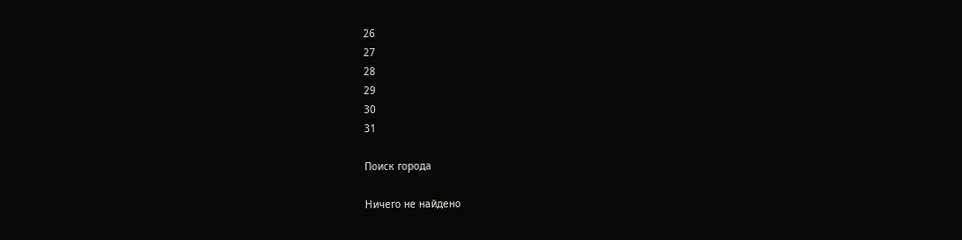26
27
28
29
30
31

Поиск города

Ничего не найдено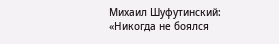Михаил Шуфутинский: «Никогда не боялся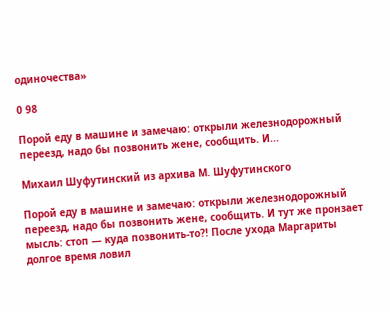одиночества»

0 98

Порой еду в машине и замечаю: открыли железнодорожный переезд, надо бы позвонить жене, сообщить. И...

Михаил Шуфутинский из архива М. Шуфутинского

Порой еду в машине и замечаю: открыли железнодорожный переезд, надо бы позвонить жене, сообщить. И тут же пронзает мысль: стоп — куда позвонить-то?! После ухода Маргариты долгое время ловил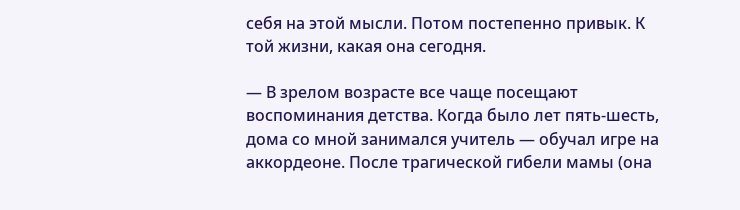себя на этой мысли. Потом постепенно привык. К той жизни, какая она сегодня.

— В зрелом возрасте все чаще посещают воспоминания детства. Когда было лет пять-шесть, дома со мной занимался учитель — обучал игре на аккордеоне. После трагической гибели мамы (она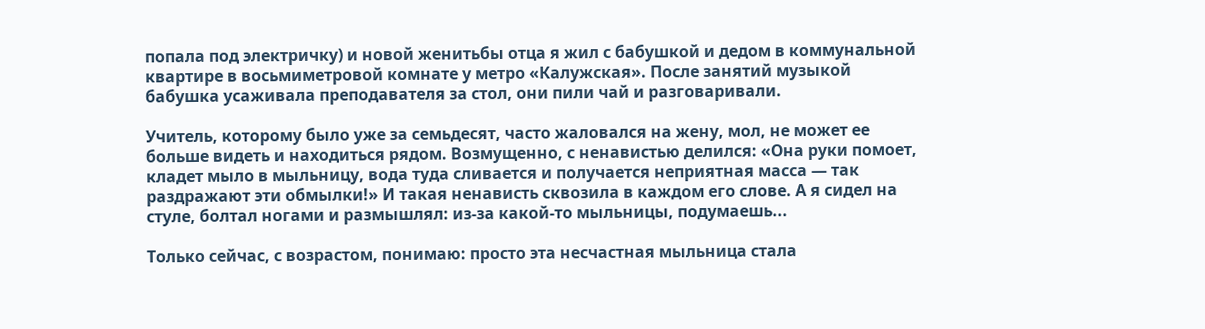попала под электричку) и новой женитьбы отца я жил с бабушкой и дедом в коммунальной квартире в восьмиметровой комнате у метро «Калужская». После занятий музыкой бабушка усаживала преподавателя за стол, они пили чай и разговаривали.

Учитель, которому было уже за семьдесят, часто жаловался на жену, мол, не может ее больше видеть и находиться рядом. Возмущенно, с ненавистью делился: «Она руки помоет, кладет мыло в мыльницу, вода туда сливается и получается неприятная масса — так раздражают эти обмылки!» И такая ненависть сквозила в каждом его слове. А я сидел на стуле, болтал ногами и размышлял: из-за какой-то мыльницы, подумаешь...

Только сейчас, с возрастом, понимаю: просто эта несчастная мыльница стала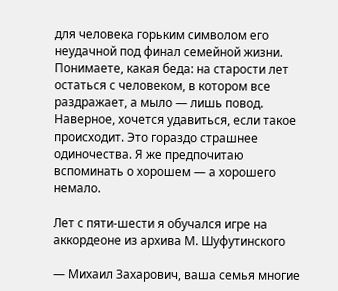для человека горьким символом его неудачной под финал семейной жизни. Понимаете, какая беда: на старости лет остаться с человеком, в котором все раздражает, а мыло — лишь повод. Наверное, хочется удавиться, если такое происходит. Это гораздо страшнее одиночества. Я же предпочитаю вспоминать о хорошем — а хорошего немало.

Лет с пяти-шести я обучался игре на аккордеоне из архива М. Шуфутинского

— Михаил Захарович, ваша семья многие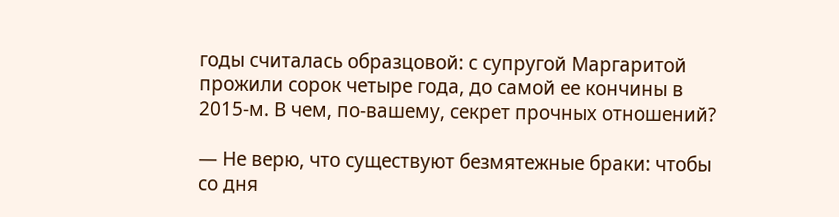годы считалась образцовой: с супругой Маргаритой прожили сорок четыре года, до самой ее кончины в 2015-м. В чем, по-вашему, секрет прочных отношений?

— Не верю, что существуют безмятежные браки: чтобы со дня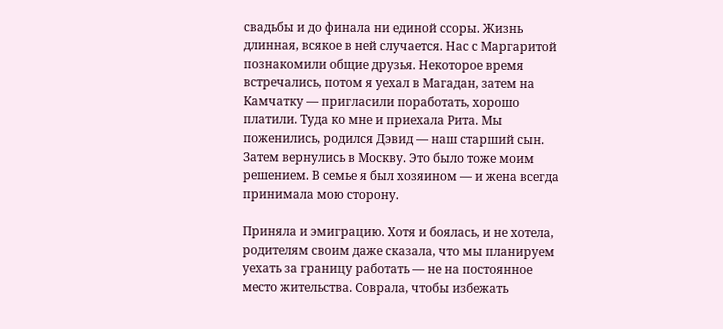свадьбы и до финала ни единой ссоры. Жизнь длинная, всякое в ней случается. Нас с Маргаритой познакомили общие друзья. Некоторое время встречались, потом я уехал в Магадан, затем на Камчатку — пригласили поработать, хорошо платили. Туда ко мне и приехала Рита. Мы поженились, родился Дэвид — наш старший сын. Затем вернулись в Москву. Это было тоже моим решением. В семье я был хозяином — и жена всегда принимала мою сторону.

Приняла и эмиграцию. Хотя и боялась, и не хотела, родителям своим даже сказала, что мы планируем уехать за границу работать — не на постоянное место жительства. Соврала, чтобы избежать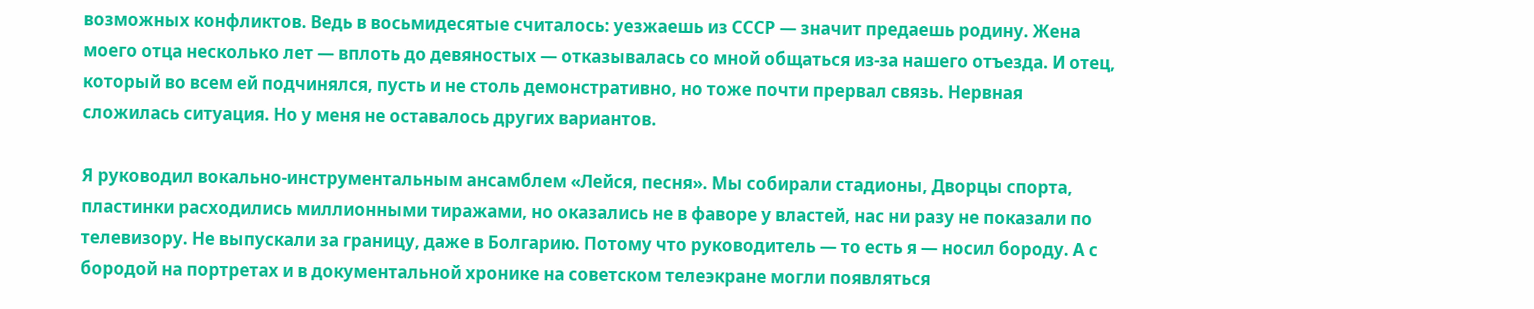возможных конфликтов. Ведь в восьмидесятые считалось: уезжаешь из СССР — значит предаешь родину. Жена моего отца несколько лет — вплоть до девяностых — отказывалась со мной общаться из-за нашего отъезда. И отец, который во всем ей подчинялся, пусть и не столь демонстративно, но тоже почти прервал связь. Нервная сложилась ситуация. Но у меня не оставалось других вариантов.

Я руководил вокально-инструментальным ансамблем «Лейся, песня». Мы собирали стадионы, Дворцы спорта, пластинки расходились миллионными тиражами, но оказались не в фаворе у властей, нас ни разу не показали по телевизору. Не выпускали за границу, даже в Болгарию. Потому что руководитель — то есть я — носил бороду. А с бородой на портретах и в документальной хронике на советском телеэкране могли появляться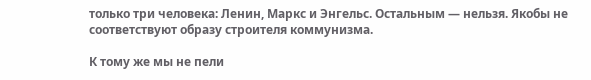только три человека: Ленин, Маркс и Энгельс. Остальным — нельзя. Якобы не соответствуют образу строителя коммунизма.

К тому же мы не пели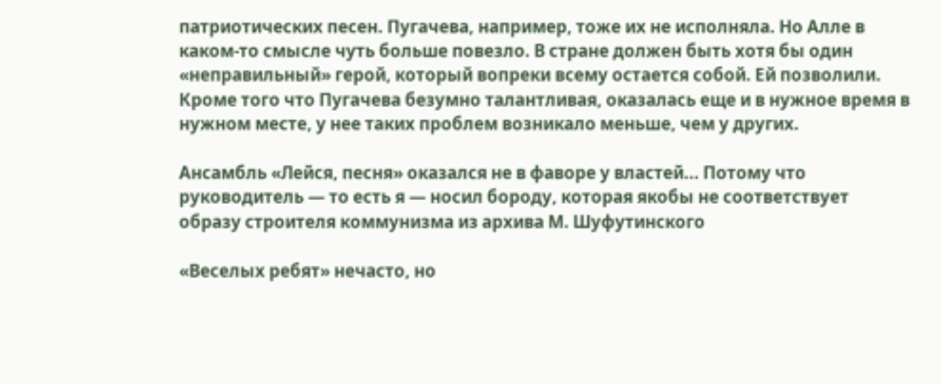патриотических песен. Пугачева, например, тоже их не исполняла. Но Алле в каком-то смысле чуть больше повезло. В стране должен быть хотя бы один «неправильный» герой, который вопреки всему остается собой. Ей позволили. Кроме того что Пугачева безумно талантливая, оказалась еще и в нужное время в нужном месте, у нее таких проблем возникало меньше, чем у других.

Ансамбль «Лейся, песня» оказался не в фаворе у властей... Потому что руководитель — то есть я — носил бороду, которая якобы не соответствует образу строителя коммунизма из архива М. Шуфутинского

«Веселых ребят» нечасто, но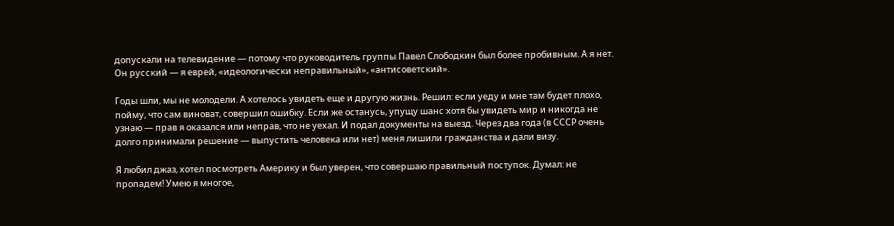допускали на телевидение — потому что руководитель группы Павел Слободкин был более пробивным. А я нет. Он русский — я еврей, «идеологически неправильный», «антисоветский».

Годы шли, мы не молодели. А хотелось увидеть еще и другую жизнь. Решил: если уеду и мне там будет плохо, пойму, что сам виноват, совершил ошибку. Если же останусь, упущу шанс хотя бы увидеть мир и никогда не узнаю — прав я оказался или неправ, что не уехал. И подал документы на выезд. Через два года (в СССР очень долго принимали решение — выпустить человека или нет) меня лишили гражданства и дали визу.

Я любил джаз, хотел посмотреть Америку и был уверен, что совершаю правильный поступок. Думал: не пропадем! Умею я многое,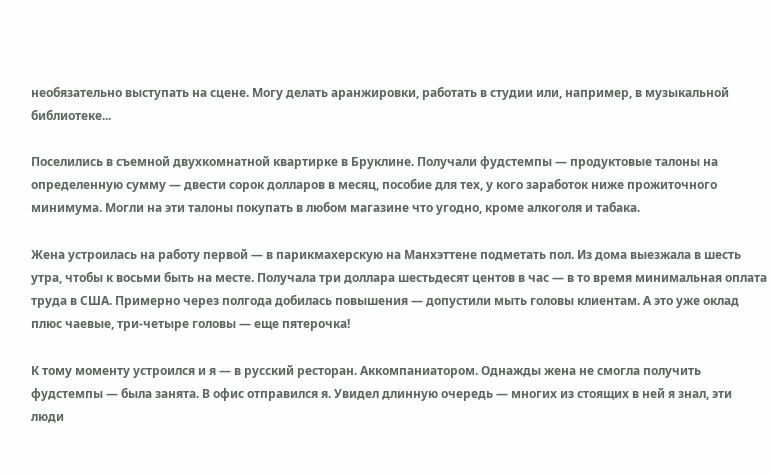необязательно выступать на сцене. Могу делать аранжировки, работать в студии или, например, в музыкальной библиотеке...

Поселились в съемной двухкомнатной квартирке в Бруклине. Получали фудстемпы — продуктовые талоны на определенную сумму — двести сорок долларов в месяц, пособие для тех, у кого заработок ниже прожиточного минимума. Могли на эти талоны покупать в любом магазине что угодно, кроме алкоголя и табака.

Жена устроилась на работу первой — в парикмахерскую на Манхэттене подметать пол. Из дома выезжала в шесть утра, чтобы к восьми быть на месте. Получала три доллара шестьдесят центов в час — в то время минимальная оплата труда в США. Примерно через полгода добилась повышения — допустили мыть головы клиентам. А это уже оклад плюс чаевые, три-четыре головы — еще пятерочка!

К тому моменту устроился и я — в русский ресторан. Аккомпаниатором. Однажды жена не смогла получить фудстемпы — была занята. В офис отправился я. Увидел длинную очередь — многих из стоящих в ней я знал, эти люди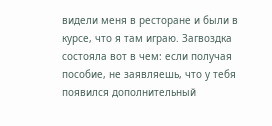видели меня в ресторане и были в курсе, что я там играю. Загвоздка состояла вот в чем: если получая пособие, не заявляешь, что у тебя появился дополнительный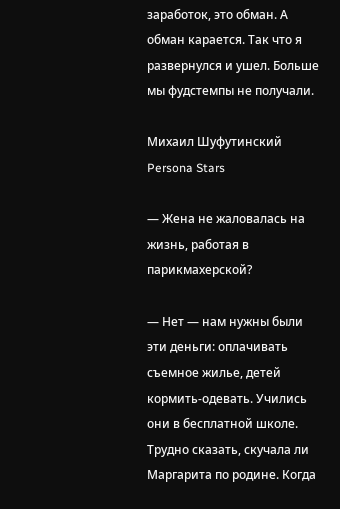заработок, это обман. А обман карается. Так что я развернулся и ушел. Больше мы фудстемпы не получали.

Михаил Шуфутинский Persona Stars

— Жена не жаловалась на жизнь, работая в парикмахерской?

— Нет — нам нужны были эти деньги: оплачивать съемное жилье, детей кормить-одевать. Учились они в бесплатной школе. Трудно сказать, скучала ли Маргарита по родине. Когда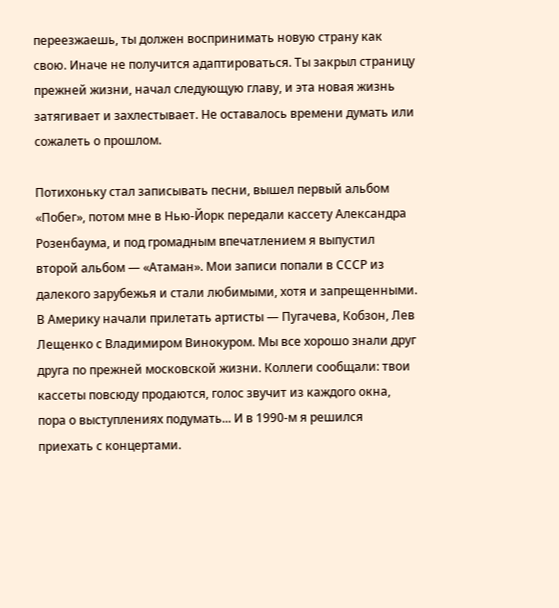переезжаешь, ты должен воспринимать новую страну как свою. Иначе не получится адаптироваться. Ты закрыл страницу прежней жизни, начал следующую главу, и эта новая жизнь затягивает и захлестывает. Не оставалось времени думать или сожалеть о прошлом.

Потихоньку стал записывать песни, вышел первый альбом «Побег», потом мне в Нью-Йорк передали кассету Александра Розенбаума, и под громадным впечатлением я выпустил второй альбом — «Атаман». Мои записи попали в СССР из далекого зарубежья и стали любимыми, хотя и запрещенными. В Америку начали прилетать артисты — Пугачева, Кобзон, Лев Лещенко с Владимиром Винокуром. Мы все хорошо знали друг друга по прежней московской жизни. Коллеги сообщали: твои кассеты повсюду продаются, голос звучит из каждого окна, пора о выступлениях подумать... И в 1990-м я решился приехать с концертами.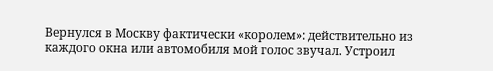Вернулся в Москву фактически «королем»: действительно из каждого окна или автомобиля мой голос звучал. Устроил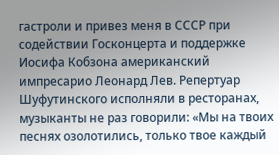гастроли и привез меня в СССР при содействии Госконцерта и поддержке Иосифа Кобзона американский импресарио Леонард Лев. Репертуар Шуфутинского исполняли в ресторанах, музыканты не раз говорили: «Мы на твоих песнях озолотились, только твое каждый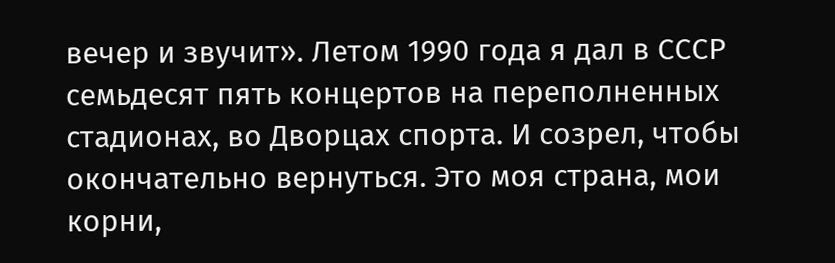вечер и звучит». Летом 1990 года я дал в СССР семьдесят пять концертов на переполненных стадионах, во Дворцах спорта. И созрел, чтобы окончательно вернуться. Это моя страна, мои корни,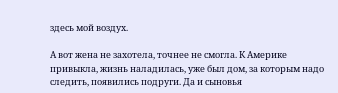здесь мой воздух.

А вот жена не захотела, точнее не смогла. К Америке привыкла, жизнь наладилась, уже был дом, за которым надо следить, появились подруги. Да и сыновья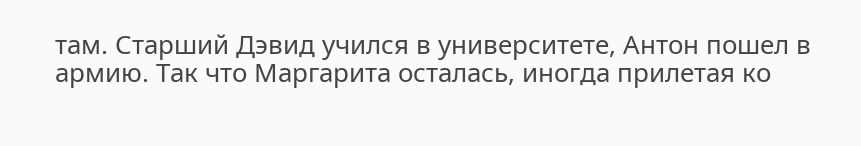там. Старший Дэвид учился в университете, Антон пошел в армию. Так что Маргарита осталась, иногда прилетая ко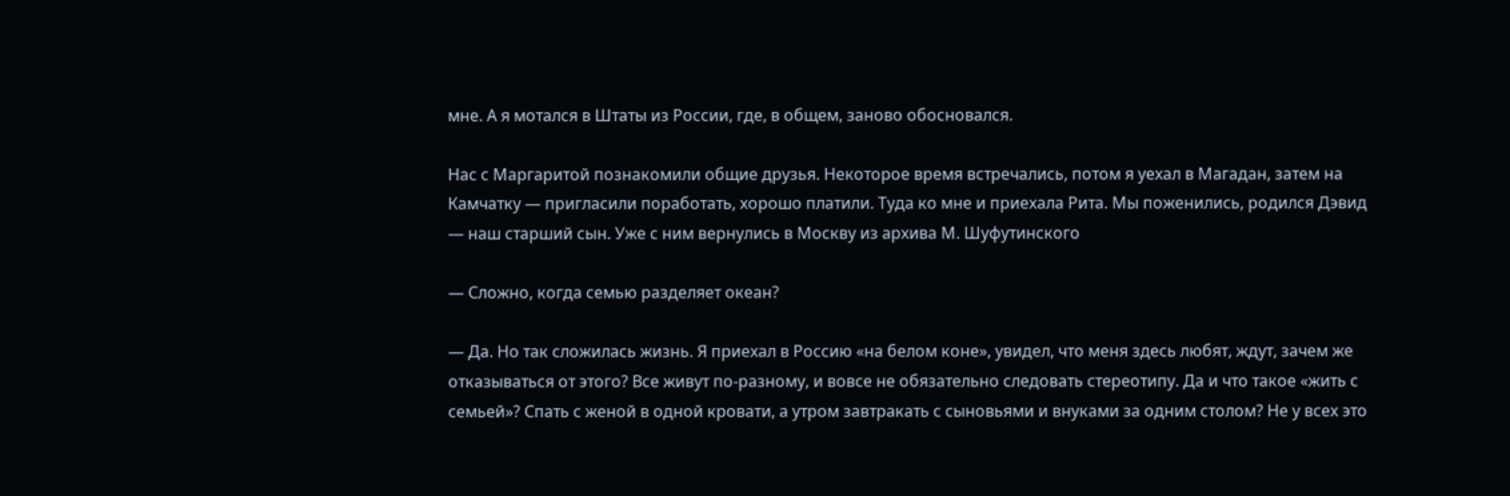мне. А я мотался в Штаты из России, где, в общем, заново обосновался.

Нас с Маргаритой познакомили общие друзья. Некоторое время встречались, потом я уехал в Магадан, затем на Камчатку — пригласили поработать, хорошо платили. Туда ко мне и приехала Рита. Мы поженились, родился Дэвид — наш старший сын. Уже с ним вернулись в Москву из архива М. Шуфутинского

— Сложно, когда семью разделяет океан?

— Да. Но так сложилась жизнь. Я приехал в Россию «на белом коне», увидел, что меня здесь любят, ждут, зачем же отказываться от этого? Все живут по-разному, и вовсе не обязательно следовать стереотипу. Да и что такое «жить с семьей»? Спать с женой в одной кровати, а утром завтракать с сыновьями и внуками за одним столом? Не у всех это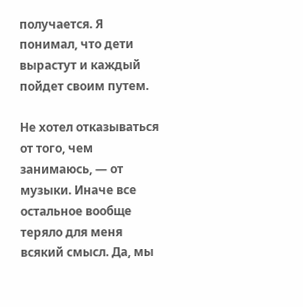получается. Я понимал, что дети вырастут и каждый пойдет своим путем.

Не хотел отказываться от того, чем занимаюсь, — от музыки. Иначе все остальное вообще теряло для меня всякий смысл. Да, мы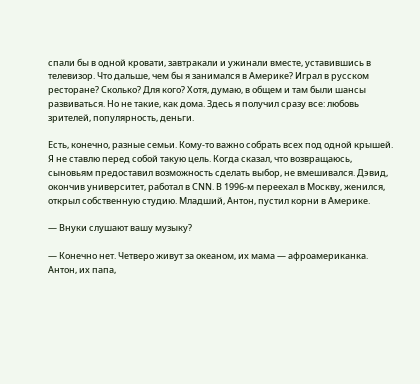спали бы в одной кровати, завтракали и ужинали вместе, уставившись в телевизор. Что дальше, чем бы я занимался в Америке? Играл в русском ресторане? Сколько? Для кого? Хотя, думаю, в общем и там были шансы развиваться. Но не такие, как дома. Здесь я получил сразу все: любовь зрителей, популярность, деньги.

Есть, конечно, разные семьи. Кому-то важно собрать всех под одной крышей. Я не ставлю перед собой такую цель. Когда сказал, что возвращаюсь, сыновьям предоставил возможность сделать выбор, не вмешивался. Дэвид, окончив университет, работал в СNN. В 1996-м переехал в Москву, женился, открыл собственную студию. Младший, Антон, пустил корни в Америке.

— Внуки слушают вашу музыку?

— Конечно нет. Четверо живут за океаном, их мама — афроамериканка. Антон, их папа,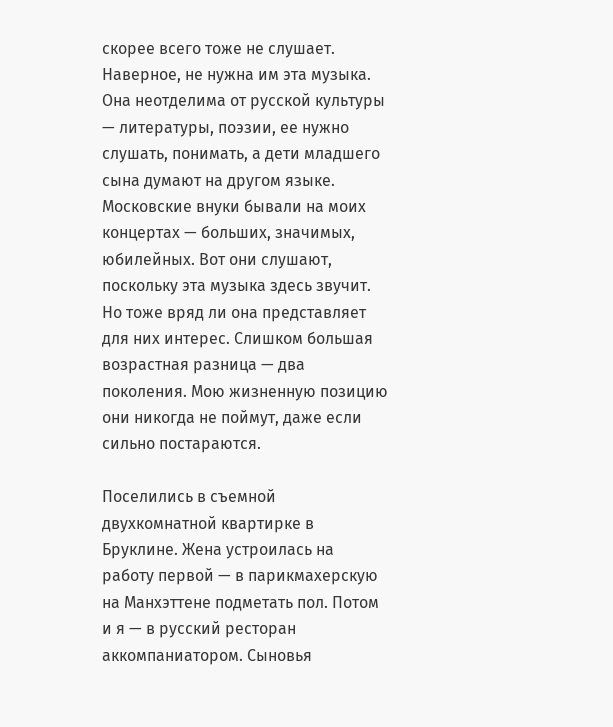скорее всего тоже не слушает. Наверное, не нужна им эта музыка. Она неотделима от русской культуры — литературы, поэзии, ее нужно слушать, понимать, а дети младшего сына думают на другом языке. Московские внуки бывали на моих концертах — больших, значимых, юбилейных. Вот они слушают, поскольку эта музыка здесь звучит. Но тоже вряд ли она представляет для них интерес. Слишком большая возрастная разница — два поколения. Мою жизненную позицию они никогда не поймут, даже если сильно постараются.

Поселились в съемной двухкомнатной квартирке в Бруклине. Жена устроилась на работу первой — в парикмахерскую на Манхэттене подметать пол. Потом и я — в русский ресторан аккомпаниатором. Сыновья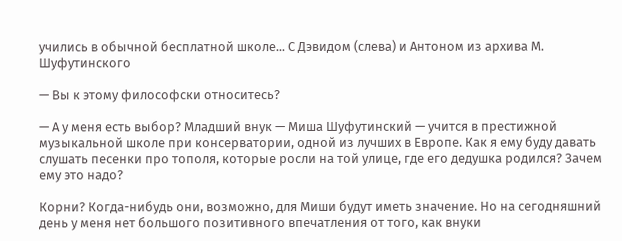учились в обычной бесплатной школе... С Дэвидом (слева) и Антоном из архива М. Шуфутинского

— Вы к этому философски относитесь?

— А у меня есть выбор? Младший внук — Миша Шуфутинский — учится в престижной музыкальной школе при консерватории, одной из лучших в Европе. Как я ему буду давать слушать песенки про тополя, которые росли на той улице, где его дедушка родился? Зачем ему это надо?

Корни? Когда-нибудь они, возможно, для Миши будут иметь значение. Но на сегодняшний день у меня нет большого позитивного впечатления от того, как внуки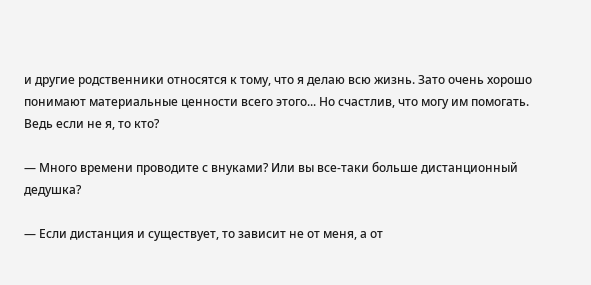и другие родственники относятся к тому, что я делаю всю жизнь. Зато очень хорошо понимают материальные ценности всего этого... Но счастлив, что могу им помогать. Ведь если не я, то кто?

— Много времени проводите с внуками? Или вы все-таки больше дистанционный дедушка?

— Если дистанция и существует, то зависит не от меня, а от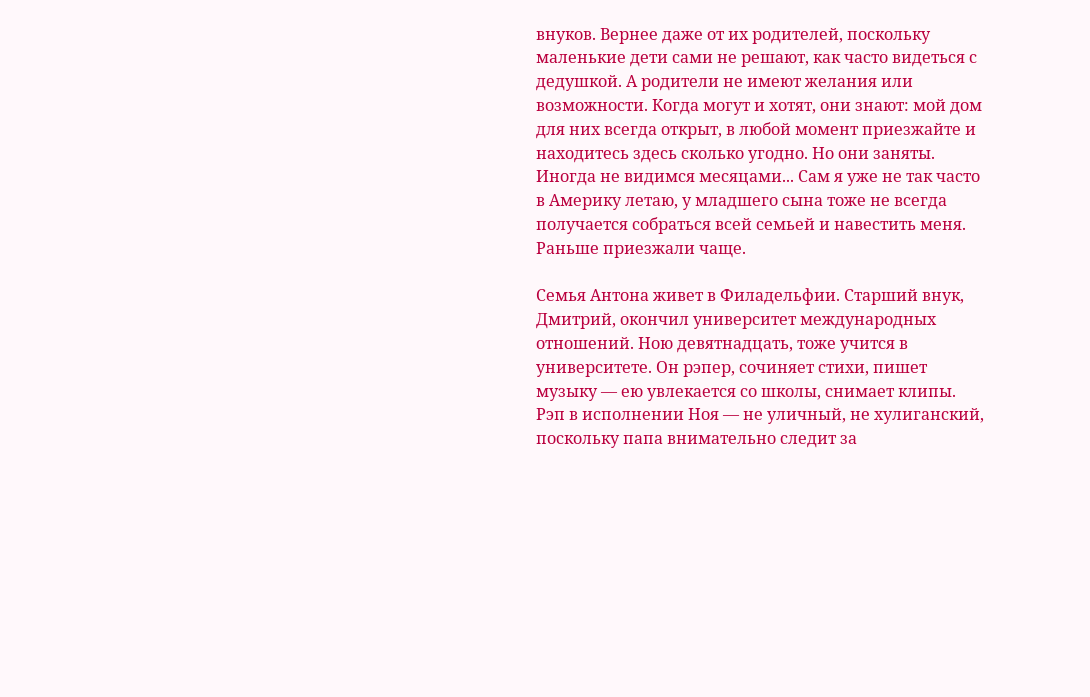внуков. Вернее даже от их родителей, поскольку маленькие дети сами не решают, как часто видеться с дедушкой. А родители не имеют желания или возможности. Когда могут и хотят, они знают: мой дом для них всегда открыт, в любой момент приезжайте и находитесь здесь сколько угодно. Но они заняты. Иногда не видимся месяцами... Сам я уже не так часто в Америку летаю, у младшего сына тоже не всегда получается собраться всей семьей и навестить меня. Раньше приезжали чаще.

Семья Антона живет в Филадельфии. Старший внук, Дмитрий, окончил университет международных отношений. Ною девятнадцать, тоже учится в университете. Он рэпер, сочиняет стихи, пишет музыку — ею увлекается со школы, снимает клипы. Рэп в исполнении Ноя — не уличный, не хулиганский, поскольку папа внимательно следит за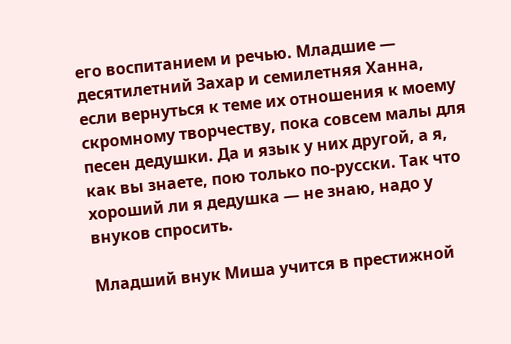его воспитанием и речью. Младшие — десятилетний Захар и семилетняя Ханна, если вернуться к теме их отношения к моему скромному творчеству, пока совсем малы для песен дедушки. Да и язык у них другой, а я, как вы знаете, пою только по-русски. Так что хороший ли я дедушка — не знаю, надо у внуков спросить.

Младший внук Миша учится в престижной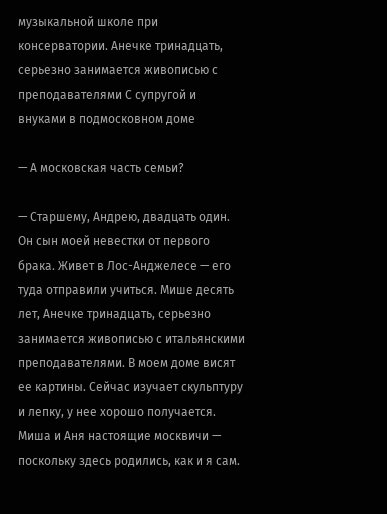музыкальной школе при консерватории. Анечке тринадцать, серьезно занимается живописью с преподавателями С супругой и внуками в подмосковном доме

— А московская часть семьи?

— Старшему, Андрею, двадцать один. Он сын моей невестки от первого брака. Живет в Лос-Анджелесе — его туда отправили учиться. Мише десять лет, Анечке тринадцать, серьезно занимается живописью с итальянскими преподавателями. В моем доме висят ее картины. Сейчас изучает скульптуру и лепку, у нее хорошо получается. Миша и Аня настоящие москвичи — поскольку здесь родились, как и я сам.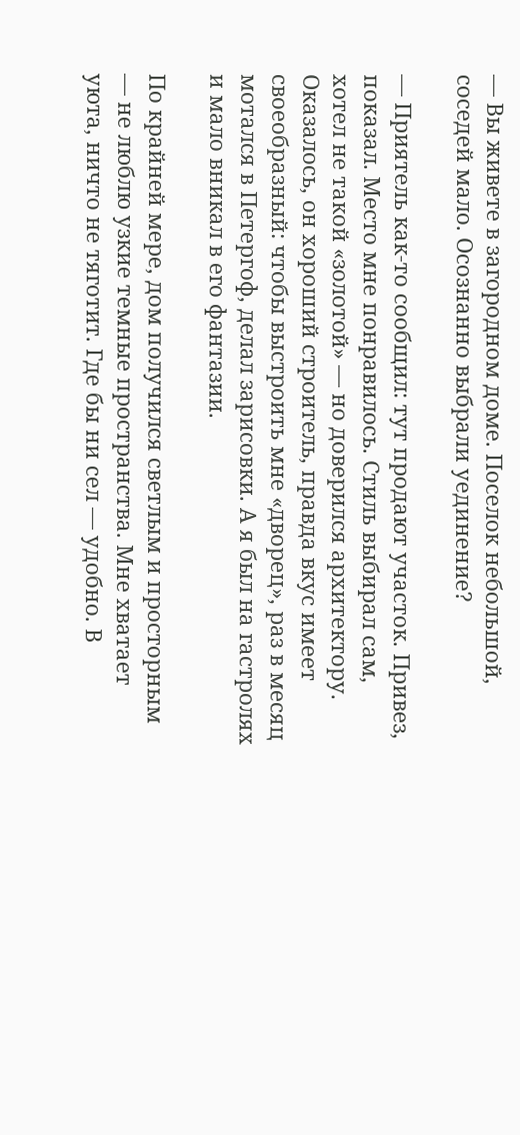— Вы живете в загородном доме. Поселок небольшой, соседей мало. Осознанно выбрали уединение?

— Приятель как-то сообщил: тут продают участок. Привез, показал. Место мне понравилось. Стиль выбирал сам, хотел не такой «золотой» — но доверился архитектору. Оказалось, он хороший строитель, правда вкус имеет своеобразный: чтобы выстроить мне «дворец», раз в месяц мотался в Петергоф, делал зарисовки. А я был на гастролях и мало вникал в его фантазии.

По крайней мере, дом получился светлым и просторным — не люблю узкие темные пространства. Мне хватает уюта, ничто не тяготит. Где бы ни сел — удобно. В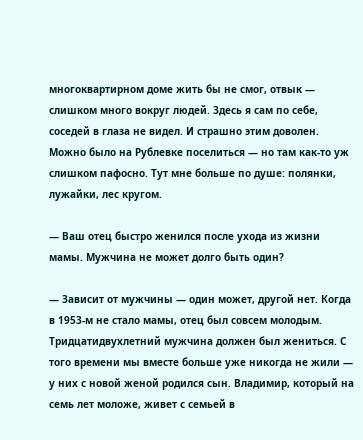многоквартирном доме жить бы не смог, отвык — слишком много вокруг людей. Здесь я сам по себе, соседей в глаза не видел. И страшно этим доволен. Можно было на Рублевке поселиться — но там как-то уж слишком пафосно. Тут мне больше по душе: полянки, лужайки, лес кругом.

— Ваш отец быстро женился после ухода из жизни мамы. Мужчина не может долго быть один?

— Зависит от мужчины — один может, другой нет. Когда в 1953-м не стало мамы, отец был совсем молодым. Тридцатидвухлетний мужчина должен был жениться. С того времени мы вместе больше уже никогда не жили — у них с новой женой родился сын. Владимир, который на семь лет моложе, живет с семьей в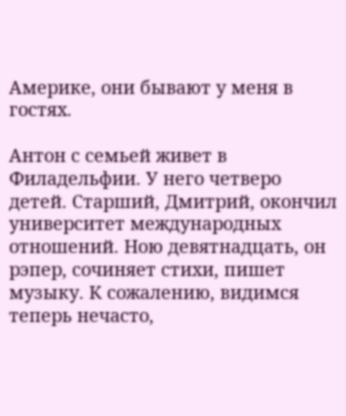Америке, они бывают у меня в гостях.

Антон с семьей живет в Филадельфии. У него четверо детей. Старший, Дмитрий, окончил университет международных отношений. Ною девятнадцать, он рэпер, сочиняет стихи, пишет музыку. К сожалению, видимся теперь нечасто,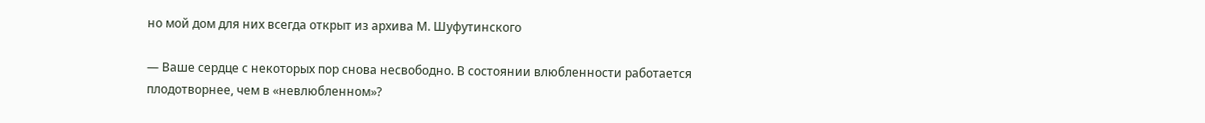но мой дом для них всегда открыт из архива М. Шуфутинского

— Ваше сердце с некоторых пор снова несвободно. В состоянии влюбленности работается плодотворнее, чем в «невлюбленном»?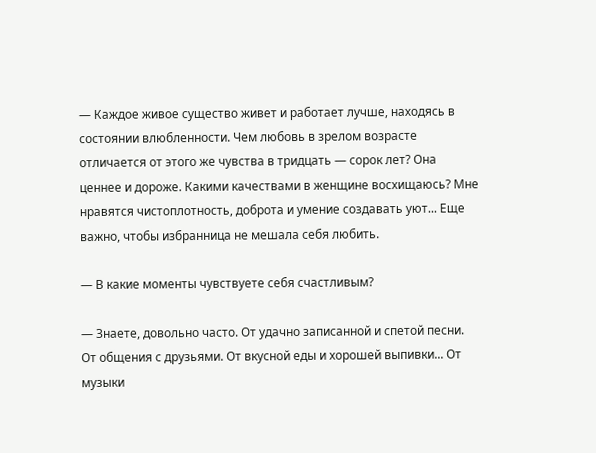— Каждое живое существо живет и работает лучше, находясь в состоянии влюбленности. Чем любовь в зрелом возрасте отличается от этого же чувства в тридцать — сорок лет? Она ценнее и дороже. Какими качествами в женщине восхищаюсь? Мне нравятся чистоплотность, доброта и умение создавать уют... Еще важно, чтобы избранница не мешала себя любить.

— В какие моменты чувствуете себя счастливым?

— Знаете, довольно часто. От удачно записанной и спетой песни. От общения с друзьями. От вкусной еды и хорошей выпивки... От музыки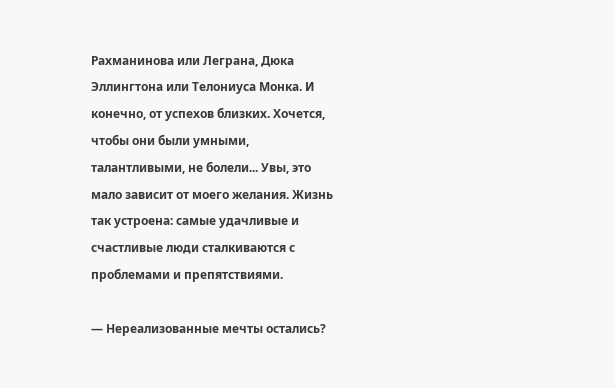Рахманинова или Леграна, Дюка Эллингтона или Телониуса Монка. И конечно, от успехов близких. Хочется, чтобы они были умными, талантливыми, не болели... Увы, это мало зависит от моего желания. Жизнь так устроена: самые удачливые и счастливые люди сталкиваются с проблемами и препятствиями.

— Нереализованные мечты остались?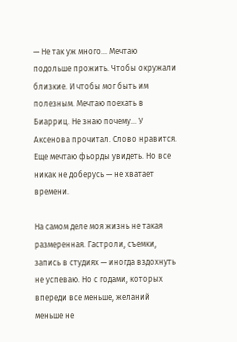— Не так уж много... Мечтаю подольше прожить. Чтобы окружали близкие. И чтобы мог быть им полезным. Мечтаю поехать в Биарриц. Не знаю почему... У Аксенова прочитал. Слово нравится. Еще мечтаю фьорды увидеть. Но все никак не доберусь — не хватает времени.

На самом деле моя жизнь не такая размеренная. Гастроли, съемки, запись в студиях — иногда вздохнуть не успеваю. Но с годами, которых впереди все меньше, желаний меньше не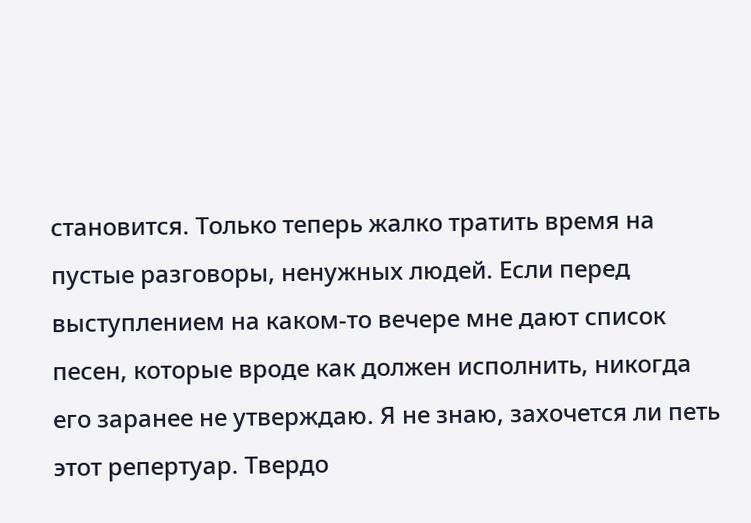становится. Только теперь жалко тратить время на пустые разговоры, ненужных людей. Если перед выступлением на каком-то вечере мне дают список песен, которые вроде как должен исполнить, никогда его заранее не утверждаю. Я не знаю, захочется ли петь этот репертуар. Твердо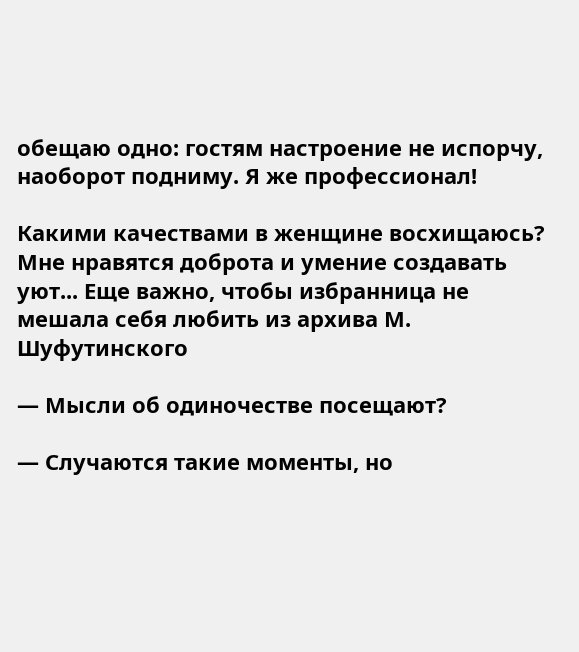обещаю одно: гостям настроение не испорчу, наоборот подниму. Я же профессионал!

Какими качествами в женщине восхищаюсь? Мне нравятся доброта и умение создавать уют... Еще важно, чтобы избранница не мешала себя любить из архива М. Шуфутинского

— Мысли об одиночестве посещают?

— Случаются такие моменты, но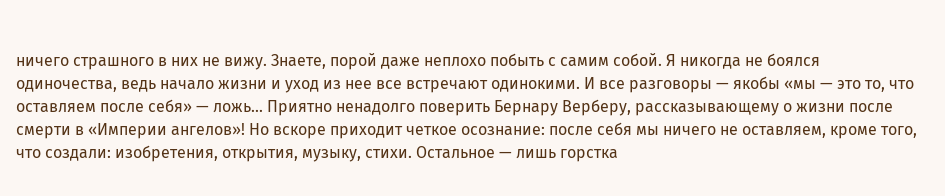ничего страшного в них не вижу. Знаете, порой даже неплохо побыть с самим собой. Я никогда не боялся одиночества, ведь начало жизни и уход из нее все встречают одинокими. И все разговоры — якобы «мы — это то, что оставляем после себя» — ложь... Приятно ненадолго поверить Бернару Верберу, рассказывающему о жизни после смерти в «Империи ангелов»! Но вскоре приходит четкое осознание: после себя мы ничего не оставляем, кроме того, что создали: изобретения, открытия, музыку, стихи. Остальное — лишь горстка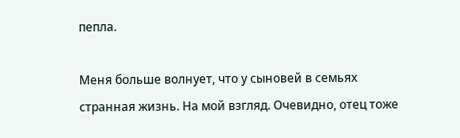пепла.

Меня больше волнует, что у сыновей в семьях странная жизнь. На мой взгляд. Очевидно, отец тоже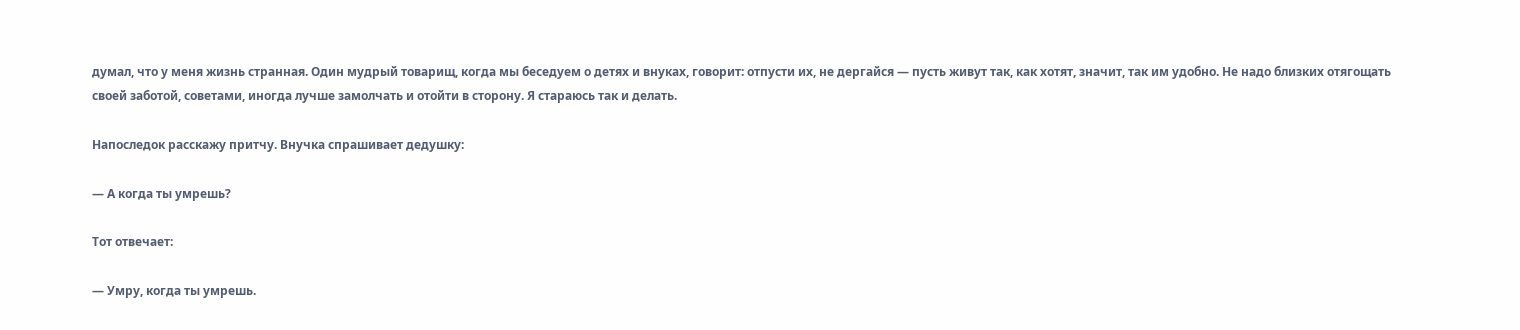думал, что у меня жизнь странная. Один мудрый товарищ, когда мы беседуем о детях и внуках, говорит: отпусти их, не дергайся — пусть живут так, как хотят, значит, так им удобно. Не надо близких отягощать своей заботой, советами, иногда лучше замолчать и отойти в сторону. Я стараюсь так и делать.

Напоследок расскажу притчу. Внучка спрашивает дедушку:

— А когда ты умрешь?

Тот отвечает:

— Умру, когда ты умрешь.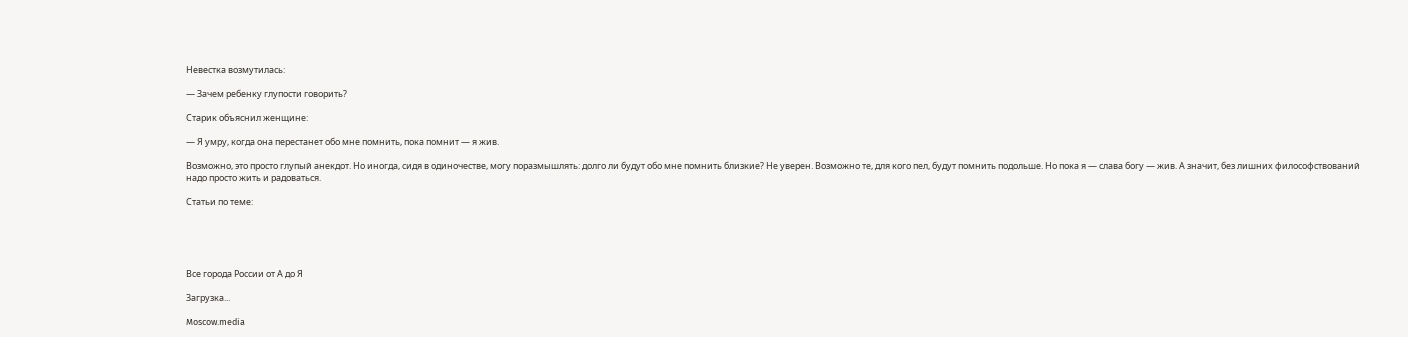Невестка возмутилась:

— Зачем ребенку глупости говорить?

Старик объяснил женщине:

— Я умру, когда она перестанет обо мне помнить, пока помнит — я жив.

Возможно, это просто глупый анекдот. Но иногда, сидя в одиночестве, могу поразмышлять: долго ли будут обо мне помнить близкие? Не уверен. Возможно те, для кого пел, будут помнить подольше. Но пока я — слава богу — жив. А значит, без лишних философствований надо просто жить и радоваться.

Статьи по теме:





Все города России от А до Я

Загрузка...

Moscow.media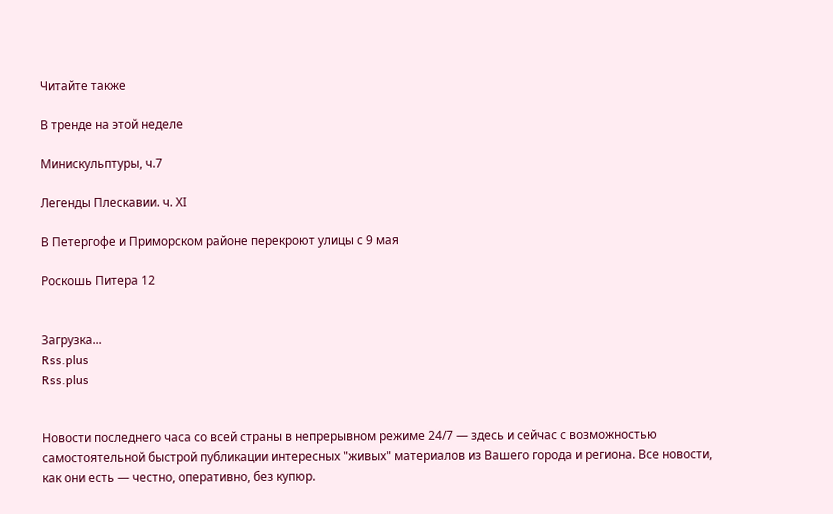Читайте также

В тренде на этой неделе

Минискульптуры, ч.7

Легенды Плескавии. ч. ХI

В Петергофе и Приморском районе перекроют улицы с 9 мая

Роскошь Питера 12


Загрузка...
Rss.plus
Rss.plus


Новости последнего часа со всей страны в непрерывном режиме 24/7 — здесь и сейчас с возможностью самостоятельной быстрой публикации интересных "живых" материалов из Вашего города и региона. Все новости, как они есть — честно, оперативно, без купюр.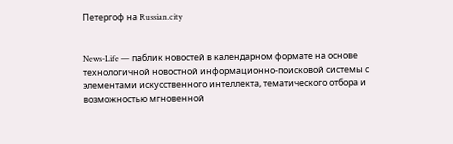Петергоф на Russian.city


News-Life — паблик новостей в календарном формате на основе технологичной новостной информационно-поисковой системы с элементами искусственного интеллекта, тематического отбора и возможностью мгновенной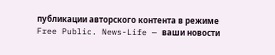публикации авторского контента в режиме Free Public. News-Life — ваши новости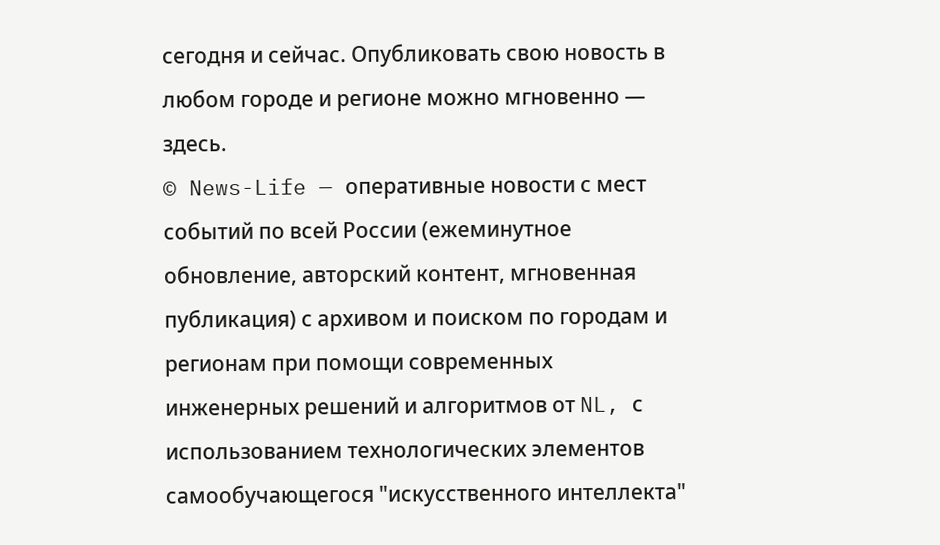сегодня и сейчас. Опубликовать свою новость в любом городе и регионе можно мгновенно — здесь.
© News-Life — оперативные новости с мест событий по всей России (ежеминутное обновление, авторский контент, мгновенная публикация) с архивом и поиском по городам и регионам при помощи современных инженерных решений и алгоритмов от NL, с использованием технологических элементов самообучающегося "искусственного интеллекта"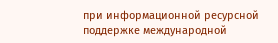при информационной ресурсной поддержке международной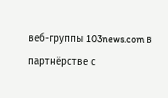веб-группы 103news.com в партнёрстве с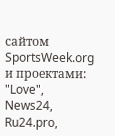сайтом SportsWeek.org и проектами: "Love", News24, Ru24.pro,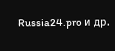Russia24.pro и др.